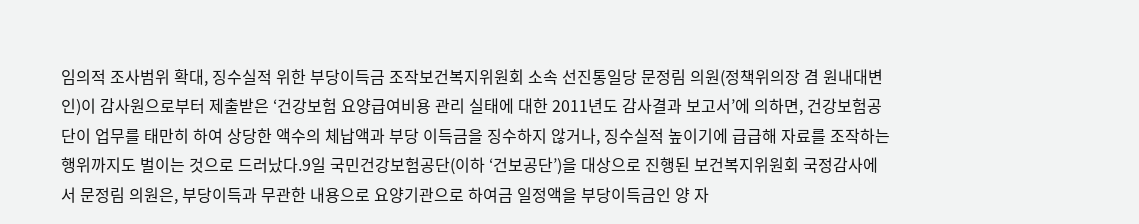임의적 조사범위 확대, 징수실적 위한 부당이득금 조작보건복지위원회 소속 선진통일당 문정림 의원(정책위의장 겸 원내대변인)이 감사원으로부터 제출받은 ‘건강보험 요양급여비용 관리 실태에 대한 2011년도 감사결과 보고서’에 의하면, 건강보험공단이 업무를 태만히 하여 상당한 액수의 체납액과 부당 이득금을 징수하지 않거나, 징수실적 높이기에 급급해 자료를 조작하는 행위까지도 벌이는 것으로 드러났다.9일 국민건강보험공단(이하 ‘건보공단’)을 대상으로 진행된 보건복지위원회 국정감사에서 문정림 의원은, 부당이득과 무관한 내용으로 요양기관으로 하여금 일정액을 부당이득금인 양 자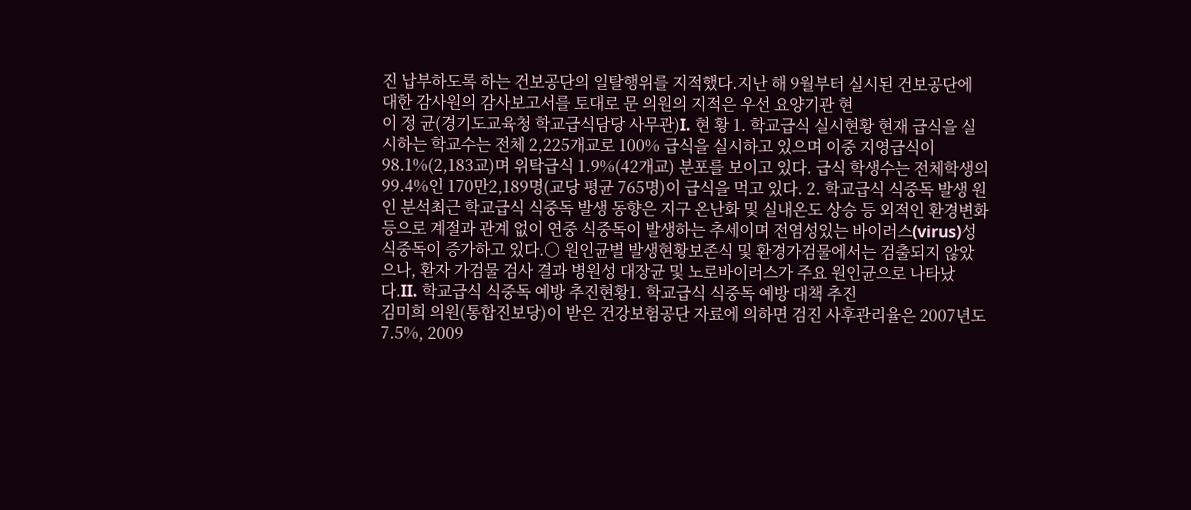진 납부하도록 하는 건보공단의 일탈행위를 지적했다.지난 해 9월부터 실시된 건보공단에 대한 감사원의 감사보고서를 토대로 문 의원의 지적은 우선 요양기관 현
이 정 균(경기도교육청 학교급식담당 사무관)I. 현 황 1. 학교급식 실시현황 현재 급식을 실시하는 학교수는 전체 2,225개교로 100% 급식을 실시하고 있으며 이중 지영급식이 98.1%(2,183교)며 위탁급식 1.9%(42개교) 분포를 보이고 있다. 급식 학생수는 전체학생의 99.4%인 170만2,189명(교당 평균 765명)이 급식을 먹고 있다. 2. 학교급식 식중독 발생 원인 분석최근 학교급식 식중독 발생 동향은 지구 온난화 및 실내온도 상승 등 외적인 환경변화 등으로 계절과 관계 없이 연중 식중독이 발생하는 추세이며 전염성있는 바이러스(virus)성 식중독이 증가하고 있다.○ 원인균별 발생현황보존식 및 환경가검물에서는 검출되지 않았으나, 환자 가검물 검사 결과 병원성 대장균 및 노로바이러스가 주요 원인균으로 나타났다.II. 학교급식 식중독 예방 추진현황1. 학교급식 식중독 예방 대책 추진
김미희 의원(통합진보당)이 받은 건강보험공단 자료에 의하면 검진 사후관리율은 2007년도 7.5%, 2009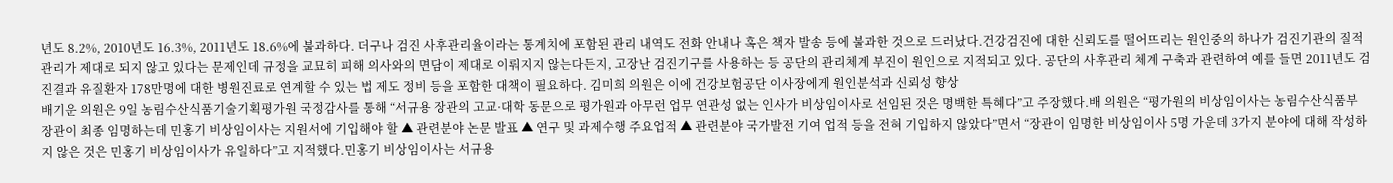년도 8.2%, 2010년도 16.3%, 2011년도 18.6%에 불과하다. 더구나 검진 사후관리율이라는 통계치에 포함된 관리 내역도 전화 안내나 혹은 책자 발송 등에 불과한 것으로 드러났다.건강검진에 대한 신뢰도를 떨어뜨리는 원인중의 하나가 검진기관의 질적 관리가 제대로 되지 않고 있다는 문제인데 규정을 교묘히 피해 의사와의 면담이 제대로 이뤄지지 않는다든지, 고장난 검진기구를 사용하는 등 공단의 관리체계 부진이 원인으로 지적되고 있다. 공단의 사후관리 체계 구축과 관련하여 예를 들면 2011년도 검진결과 유질환자 178만명에 대한 병원진료로 연계할 수 있는 법 제도 정비 등을 포함한 대책이 필요하다. 김미희 의원은 이에 건강보험공단 이사장에게 원인분석과 신뢰성 향상
배기운 의원은 9일 농림수산식품기술기획평가원 국정감사를 통해 “서규용 장관의 고교·대학 동문으로 평가원과 아무런 업무 연관성 없는 인사가 비상임이사로 선임된 것은 명백한 특혜다”고 주장했다.배 의원은 “평가원의 비상임이사는 농림수산식품부 장관이 최종 임명하는데 민홍기 비상임이사는 지원서에 기입해야 할 ▲ 관련분야 논문 발표 ▲ 연구 및 과제수행 주요업적 ▲ 관련분야 국가발전 기여 업적 등을 전혀 기입하지 않았다”면서 “장관이 임명한 비상임이사 5명 가운데 3가지 분야에 대해 작성하지 않은 것은 민홍기 비상임이사가 유일하다”고 지적했다.민홍기 비상임이사는 서규용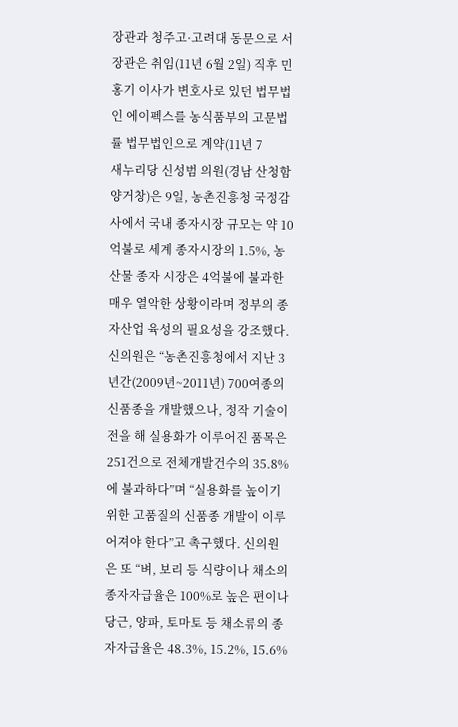장관과 청주고·고려대 동문으로 서 장관은 취임(11년 6월 2일) 직후 민홍기 이사가 변호사로 있던 법무법인 에이펙스를 농식품부의 고문법률 법무법인으로 계약(11년 7
새누리당 신성범 의원(경남 산청함양거창)은 9일, 농촌진흥청 국정감사에서 국내 종자시장 규모는 약 10억불로 세계 종자시장의 1.5%, 농산물 종자 시장은 4억불에 불과한 매우 열악한 상황이라며 정부의 종자산업 육성의 필요성을 강조했다. 신의원은 “농촌진흥청에서 지난 3년간(2009년~2011년) 700여종의 신품종을 개발했으나, 정작 기술이전을 해 실용화가 이루어진 품목은 251건으로 전체개발건수의 35.8%에 불과하다”며 “실용화를 높이기 위한 고품질의 신품종 개발이 이루어져야 한다”고 촉구했다. 신의원은 또 “벼, 보리 등 식량이나 채소의 종자자급율은 100%로 높은 편이나 당근, 양파, 토마토 등 채소류의 종자자급율은 48.3%, 15.2%, 15.6%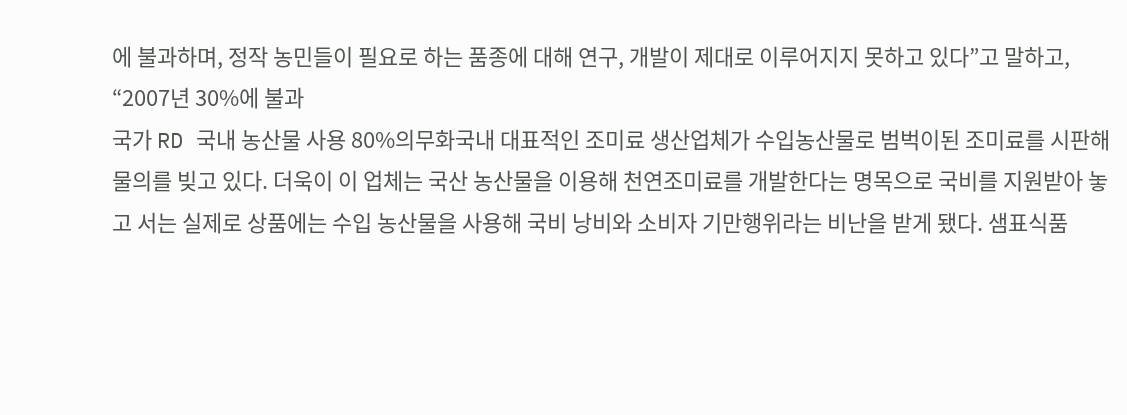에 불과하며, 정작 농민들이 필요로 하는 품종에 대해 연구, 개발이 제대로 이루어지지 못하고 있다”고 말하고, “2007년 30%에 불과
국가 RD 국내 농산물 사용 80%의무화국내 대표적인 조미료 생산업체가 수입농산물로 범벅이된 조미료를 시판해 물의를 빚고 있다. 더욱이 이 업체는 국산 농산물을 이용해 천연조미료를 개발한다는 명목으로 국비를 지원받아 놓고 서는 실제로 상품에는 수입 농산물을 사용해 국비 낭비와 소비자 기만행위라는 비난을 받게 됐다. 샘표식품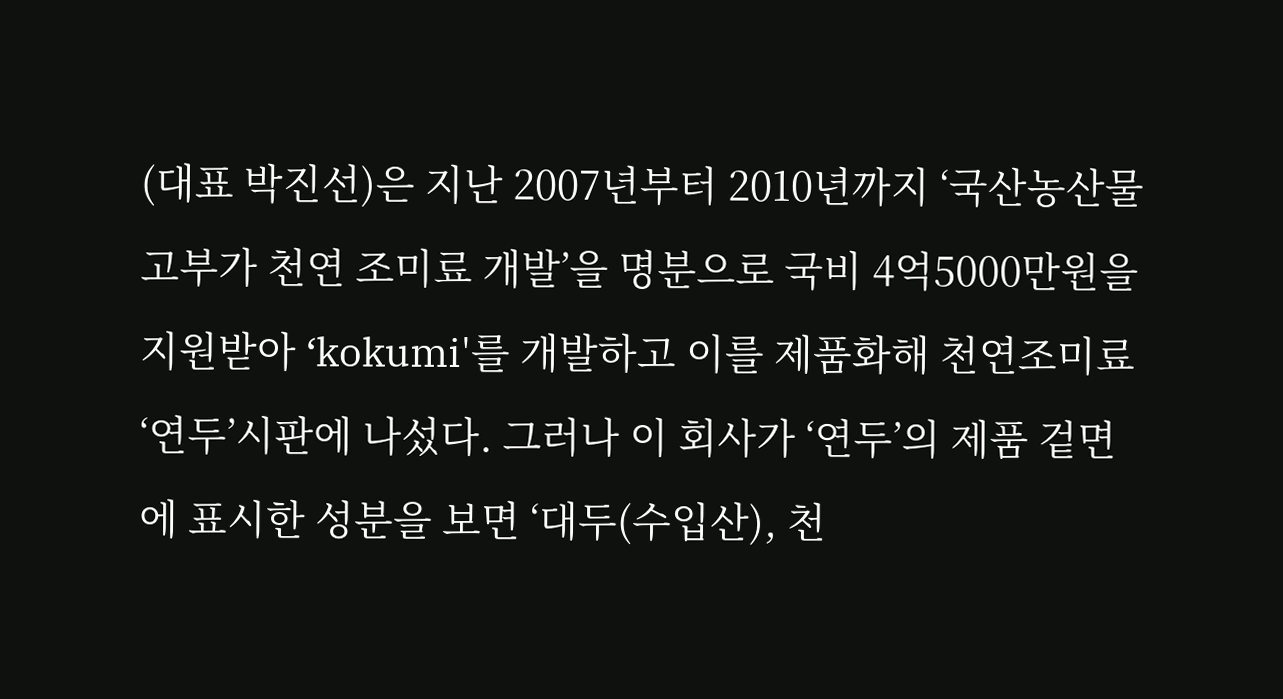(대표 박진선)은 지난 2007년부터 2010년까지 ‘국산농산물 고부가 천연 조미료 개발’을 명분으로 국비 4억5000만원을 지원받아 ‘kokumi'를 개발하고 이를 제품화해 천연조미료 ‘연두’시판에 나섰다. 그러나 이 회사가 ‘연두’의 제품 겉면에 표시한 성분을 보면 ‘대두(수입산), 천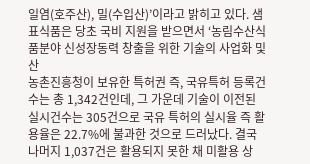일염(호주산), 밀(수입산)’이라고 밝히고 있다. 샘표식품은 당초 국비 지원을 받으면서 ‘농림수산식품분야 신성장동력 창출을 위한 기술의 사업화 및 산
농촌진흥청이 보유한 특허권 즉, 국유특허 등록건수는 총 1,342건인데, 그 가운데 기술이 이전된 실시건수는 305건으로 국유 특허의 실시율 즉 활용율은 22.7%에 불과한 것으로 드러났다. 결국 나머지 1,037건은 활용되지 못한 채 미활용 상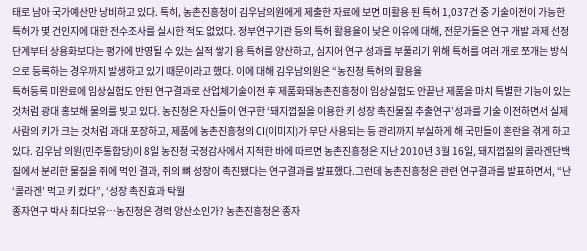태로 남아 국가예산만 낭비하고 있다. 특히, 농촌진흥청이 김우남의원에게 제출한 자료에 보면 미활용 된 특허 1,037건 중 기술이전이 가능한 특허가 몇 건인지에 대한 전수조사를 실시한 적도 없었다. 정부연구기관 등의 특허 활용율이 낮은 이유에 대해, 전문가들은 연구 개발 과제 선정 단계부터 상용화보다는 평가에 반영될 수 있는 실적 쌓기 용 특허를 양산하고, 심지어 연구 성과를 부풀리기 위해 특허를 여러 개로 쪼개는 방식으로 등록하는 경우까지 발생하고 있기 때문이라고 했다. 이에 대해 김우남의원은 “농진청 특허의 활용율
특허등록 미완료에 임상실험도 안된 연구결과로 산업체기술이전 후 제품화돼농촌진흥청이 임상실험도 안끝난 제품을 마치 특별한 기능이 있는 것처럼 광대 홍보해 물의를 빚고 있다. 농진청은 자신들이 연구한 ‘돼지껍질을 이용한 키 성장 촉진물질 추출연구’성과를 기술 이전하면서 실제 사람의 키가 크는 것처럼 과대 포장하고, 제품에 농촌진흥청의 CI(이미지)가 무단 사용되는 등 관리까지 부실하게 해 국민들이 혼란을 겪게 하고 있다. 김우남 의원(민주통합당)이 8일 농진청 국정감사에서 지적한 바에 따르면 농촌진흥청은 지난 2010년 3월 16일, 돼지껍질의 콜라겐단백질에서 분리한 물질을 쥐에 먹인 결과, 쥐의 뼈 성장이 촉진됐다는 연구결과를 발표했다.그런데 농촌진흥청은 관련 연구결과를 발표하면서, “난 ‘콜라겐’ 먹고 키 컸다”, ‘성장 촉진효과 탁월
종자연구 박사 최다보유…농진청은 경력 양산소인가? 농촌진흥청은 종자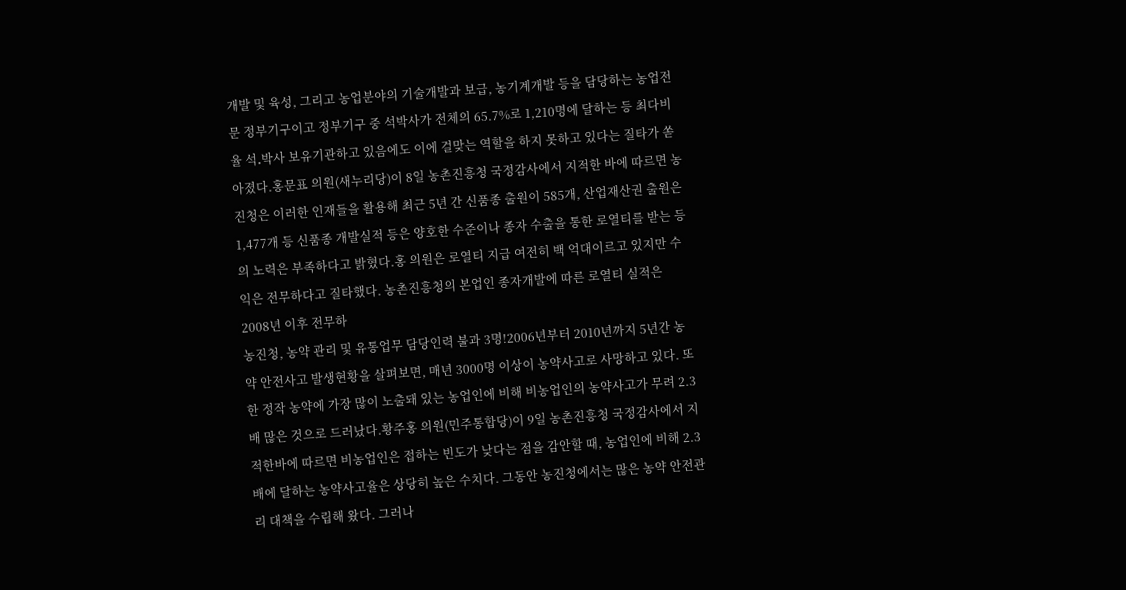개발 및 육성, 그리고 농업분야의 기술개발과 보급, 농기계개발 등을 담당하는 농업전문 정부기구이고 정부기구 중 석박사가 전체의 65.7%로 1,210명에 달하는 등 최다비율 석․박사 보유기관하고 있음에도 이에 걸맞는 역할을 하지 못하고 있다는 질타가 쏟아졌다.홍문표 의원(새누리당)이 8일 농촌진흥청 국정감사에서 지적한 바에 따르면 농진청은 이러한 인재들을 활용해 최근 5년 간 신품종 출원이 585개, 산업재산권 출원은 1,477개 등 신품종 개발실적 등은 양호한 수준이나 종자 수출을 통한 로열티를 받는 등의 노력은 부족하다고 밝혔다.홍 의원은 로열티 지급 여전히 백 억대이르고 있지만 수익은 전무하다고 질타했다. 농촌진흥청의 본업인 종자개발에 따른 로열티 실적은 2008년 이후 전무하
농진청, 농약 관리 및 유통업무 담당인력 불과 3명!2006년부터 2010년까지 5년간 농약 안전사고 발생현황을 살펴보면, 매년 3000명 이상이 농약사고로 사망하고 있다. 또한 정작 농약에 가장 많이 노출돼 있는 농업인에 비해 비농업인의 농약사고가 무려 2.3배 많은 것으로 드러났다.황주홍 의원(민주통합당)이 9일 농촌진흥청 국정감사에서 지적한바에 따르면 비농업인은 접하는 빈도가 낮다는 점을 감안할 때, 농업인에 비해 2.3배에 달하는 농약사고율은 상당히 높은 수치다. 그동안 농진청에서는 많은 농약 안전관리 대책을 수립해 왔다. 그러나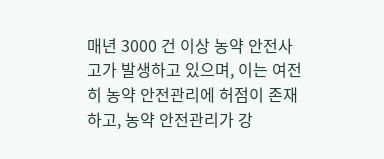매년 3000 건 이상 농약 안전사고가 발생하고 있으며, 이는 여전히 농약 안전관리에 허점이 존재하고, 농약 안전관리가 강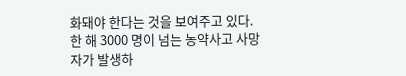화돼야 한다는 것을 보여주고 있다.한 해 3000 명이 넘는 농약사고 사망자가 발생하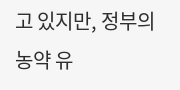고 있지만, 정부의 농약 유